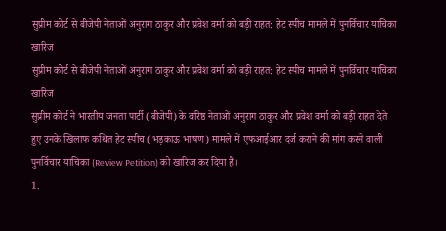सुप्रीम कोर्ट से बीजेपी नेताओं अनुराग ठाकुर और प्रवेश वर्मा को बड़ी राहत: हेट स्पीच मामले में पुनर्विचार याचिका खारिज
सुप्रीम कोर्ट से बीजेपी नेताओं अनुराग ठाकुर और प्रवेश वर्मा को बड़ी राहत: हेट स्पीच मामले में पुनर्विचार याचिका खारिज
सुप्रीम कोर्ट ने भारतीय जनता पार्टी (बीजेपी) के वरिष्ठ नेताओं अनुराग ठाकुर और प्रवेश वर्मा को बड़ी राहत देते हुए उनके खिलाफ कथित हेट स्पीच (भड़काऊ भाषण) मामले में एफआईआर दर्ज कराने की मांग करने वाली पुनर्विचार याचिका (Review Petition) को खारिज कर दिया है।
1.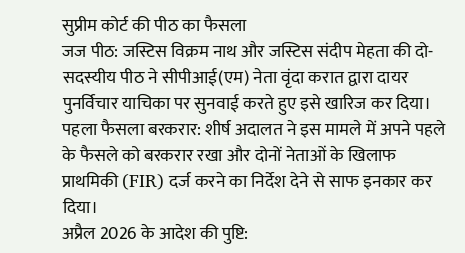सुप्रीम कोर्ट की पीठ का फैसला
जज पीठ: जस्टिस विक्रम नाथ और जस्टिस संदीप मेहता की दो-सदस्यीय पीठ ने सीपीआई(एम) नेता वृंदा करात द्वारा दायर पुनर्विचार याचिका पर सुनवाई करते हुए इसे खारिज कर दिया।
पहला फैसला बरकरार: शीर्ष अदालत ने इस मामले में अपने पहले के फैसले को बरकरार रखा और दोनों नेताओं के खिलाफ प्राथमिकी (FIR) दर्ज करने का निर्देश देने से साफ इनकार कर दिया।
अप्रैल 2026 के आदेश की पुष्टि: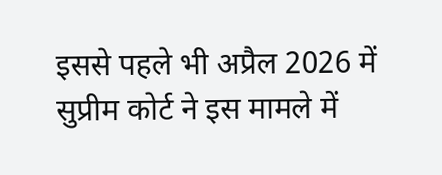इससे पहले भी अप्रैल 2026 में सुप्रीम कोर्ट ने इस मामले में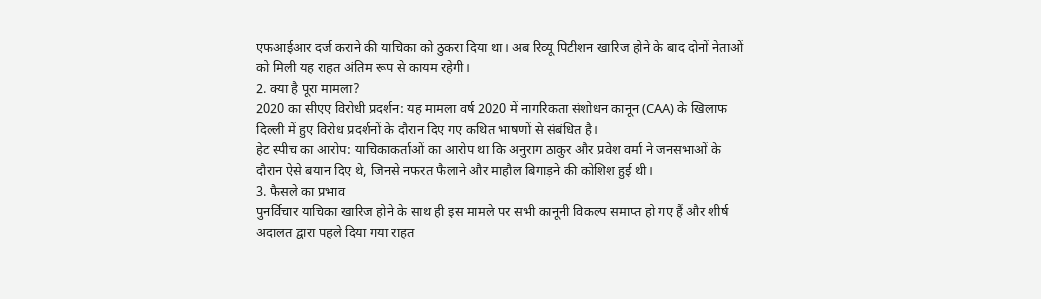एफआईआर दर्ज कराने की याचिका को ठुकरा दिया था। अब रिव्यू पिटीशन खारिज होने के बाद दोनों नेताओं को मिली यह राहत अंतिम रूप से कायम रहेगी।
2. क्या है पूरा मामला?
2020 का सीएए विरोधी प्रदर्शन: यह मामला वर्ष 2020 में नागरिकता संशोधन कानून (CAA) के खिलाफ दिल्ली में हुए विरोध प्रदर्शनों के दौरान दिए गए कथित भाषणों से संबंधित है।
हेट स्पीच का आरोप: याचिकाकर्ताओं का आरोप था कि अनुराग ठाकुर और प्रवेश वर्मा ने जनसभाओं के दौरान ऐसे बयान दिए थे, जिनसे नफरत फैलाने और माहौल बिगाड़ने की कोशिश हुई थी।
3. फैसले का प्रभाव
पुनर्विचार याचिका खारिज होने के साथ ही इस मामले पर सभी कानूनी विकल्प समाप्त हो गए हैं और शीर्ष अदालत द्वारा पहले दिया गया राहत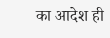का आदेश ही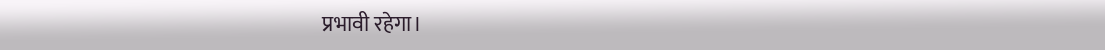प्रभावी रहेगा।